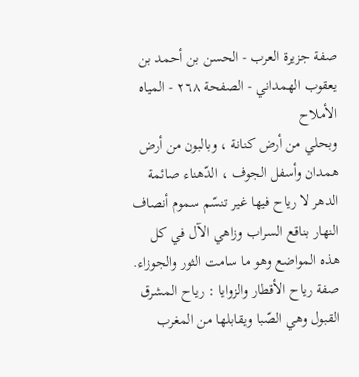صفة جزيرة العرب - الحسن بن أحمد بن يعقوب الهمداني - الصفحة ٢٦٨ - المياه الأملاح
وبحلي من أرض كنانة ، وبالبون من أرض همدان وأسفل الجوف ، الدّهناء صائمة الدهر لا رياح فيها غير تنسّم سموم أنصاف النهار بناقع السراب وزاهي الآل في كل هذه المواضع وهو ما سامت الثور والجوزاء.
صفة رياح الأقطار والزوايا : رياح المشرق القبول وهي الصّبا ويقابلها من المغرب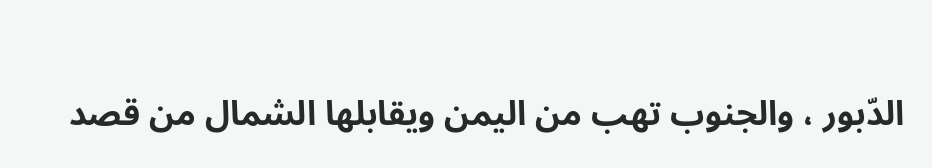الدّبور ، والجنوب تهب من اليمن ويقابلها الشمال من قصد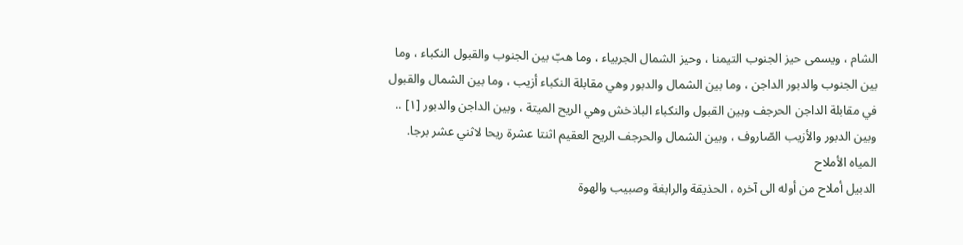الشام ، ويسمى حيز الجنوب التيمنا ، وحيز الشمال الجربياء ، وما هبّ بين الجنوب والقبول النكباء ، وما بين الجنوب والدبور الداجن ، وما بين الشمال والدبور وهي مقابلة النكباء أزيب ، وما بين الشمال والقبول في مقابلة الداجن الحرجف وبين القبول والنكباء الباذخش وهي الريح الميتة ، وبين الداجن والدبور [١] .. وبين الدبور والأزيب الصّاروف ، وبين الشمال والحرجف الريح العقيم اثنتا عشرة ريحا لاثني عشر برجا.
المياه الأملاح
الدبيل أملاح من أوله الى آخره ، الحذيقة والرابغة وصبيب والهوة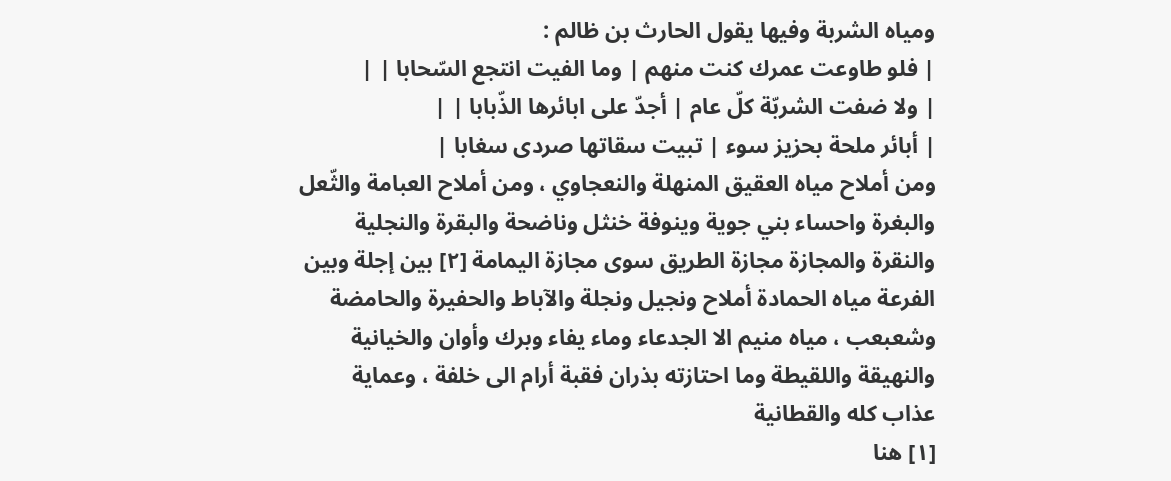ومياه الشربة وفيها يقول الحارث بن ظالم :
| فلو طاوعت عمرك كنت منهم | وما الفيت انتجع السّحابا | |
| ولا ضفت الشربّة كلّ عام | أجدّ على ابائرها الذّبابا | |
| أبائر ملحة بحزيز سوء | تبيت سقاتها صردى سغابا |
ومن أملاح مياه العقيق المنهلة والنعجاوي ، ومن أملاح العبامة والثّعل والبغرة واحساء بني جوية وينوفة خنثل وناضحة والبقرة والنجلية والنقرة والمجازة مجازة الطريق سوى مجازة اليمامة [٢] بين إجلة وبين الفرعة مياه الحمادة أملاح ونجيل ونجلة والآباط والحفيرة والحامضة وشعبعب ، مياه منيم الا الجدعاء وماء يفاء وبرك وأوان والخيانية والنهيقة واللقيطة وما احتازته بذران فقبة أرام الى خلفة ، وعماية عذاب كله والقطانية
[١] هنا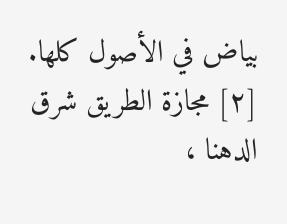بياض في الأصول كلها.
[٢] مجازة الطريق شرق الدهنا ،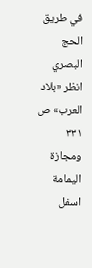في طريق الحج البصري انظر «بلاد العرب» ص ٣٣١ ومجازة اليمامة اسفل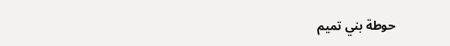حوطة بني تميم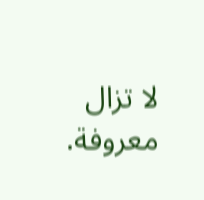لا تزال معروفة.